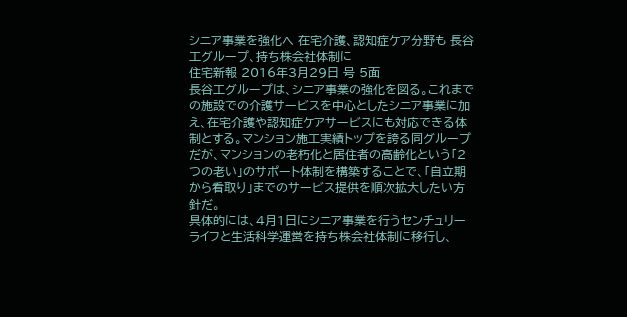シニア事業を強化へ 在宅介護、認知症ケア分野も 長谷工グループ、持ち株会社体制に
住宅新報 2016年3月29日 号 5面
長谷工グループは、シニア事業の強化を図る。これまでの施設での介護サービスを中心としたシニア事業に加え、在宅介護や認知症ケアサービスにも対応できる体制とする。マンション施工実績トップを誇る同グループだが、マンションの老朽化と居住者の高齢化という「2つの老い」のサポート体制を構築することで、「自立期から看取り」までのサービス提供を順次拡大したい方針だ。
具体的には、4月1日にシニア事業を行うセンチュリーライフと生活科学運営を持ち株会社体制に移行し、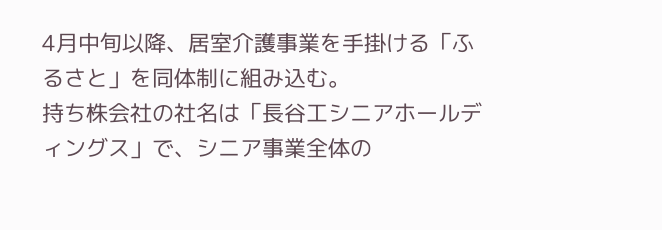4月中旬以降、居室介護事業を手掛ける「ふるさと」を同体制に組み込む。
持ち株会社の社名は「長谷工シニアホールディングス」で、シニア事業全体の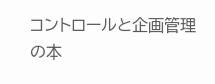コントロールと企画管理の本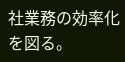社業務の効率化を図る。